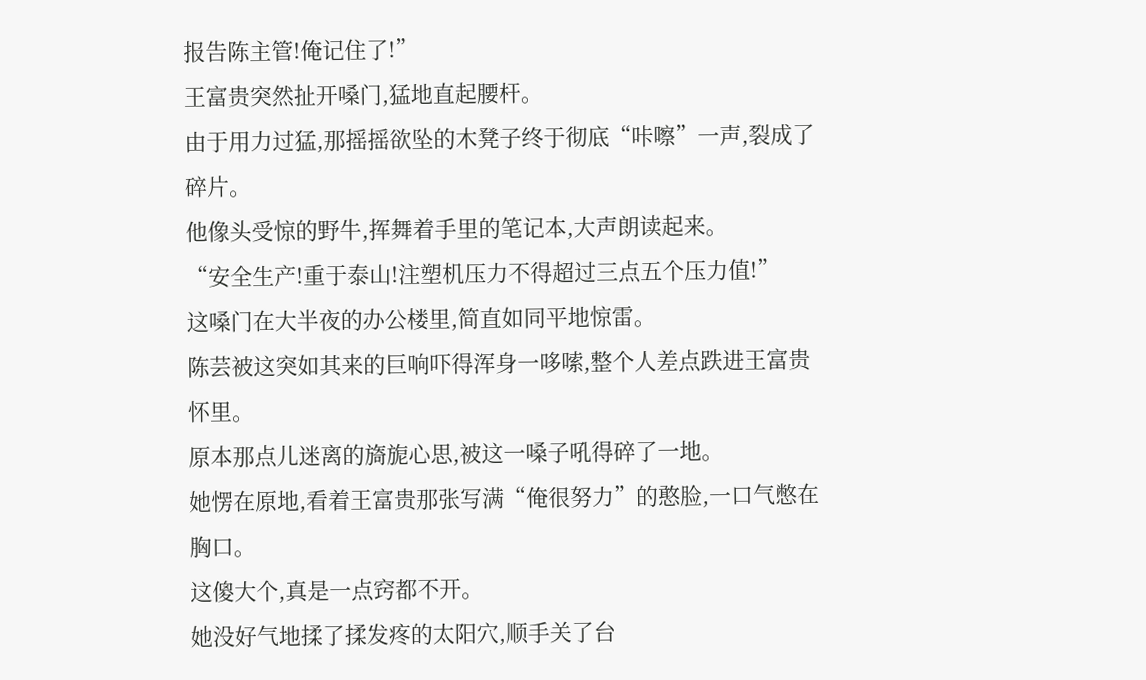报告陈主管!俺记住了!”
王富贵突然扯开嗓门,猛地直起腰杆。
由于用力过猛,那摇摇欲坠的木凳子终于彻底“咔嚓”一声,裂成了碎片。
他像头受惊的野牛,挥舞着手里的笔记本,大声朗读起来。
“安全生产!重于泰山!注塑机压力不得超过三点五个压力值!”
这嗓门在大半夜的办公楼里,简直如同平地惊雷。
陈芸被这突如其来的巨响吓得浑身一哆嗦,整个人差点跌进王富贵怀里。
原本那点儿迷离的旖旎心思,被这一嗓子吼得碎了一地。
她愣在原地,看着王富贵那张写满“俺很努力”的憨脸,一口气憋在胸口。
这傻大个,真是一点窍都不开。
她没好气地揉了揉发疼的太阳穴,顺手关了台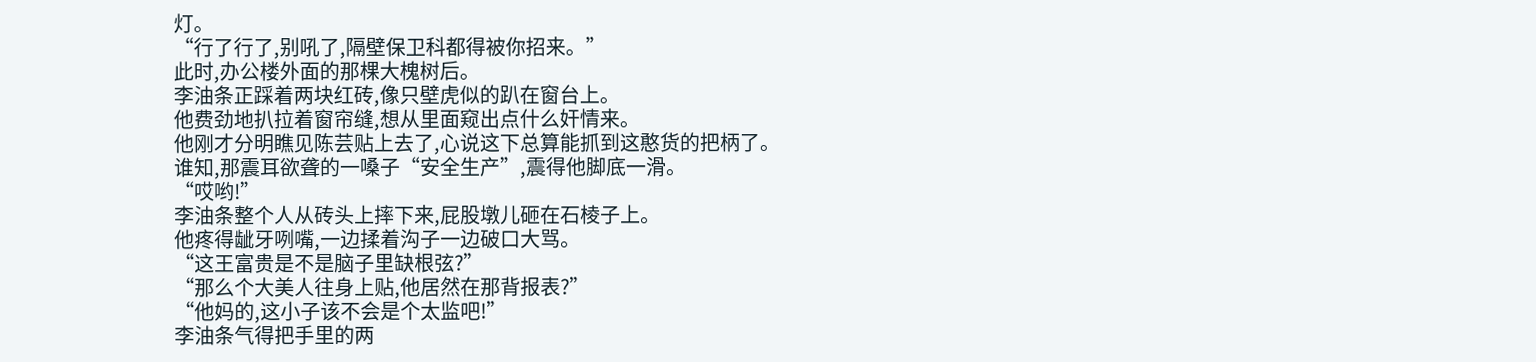灯。
“行了行了,别吼了,隔壁保卫科都得被你招来。”
此时,办公楼外面的那棵大槐树后。
李油条正踩着两块红砖,像只壁虎似的趴在窗台上。
他费劲地扒拉着窗帘缝,想从里面窥出点什么奸情来。
他刚才分明瞧见陈芸贴上去了,心说这下总算能抓到这憨货的把柄了。
谁知,那震耳欲聋的一嗓子“安全生产”,震得他脚底一滑。
“哎哟!”
李油条整个人从砖头上摔下来,屁股墩儿砸在石棱子上。
他疼得龇牙咧嘴,一边揉着沟子一边破口大骂。
“这王富贵是不是脑子里缺根弦?”
“那么个大美人往身上贴,他居然在那背报表?”
“他妈的,这小子该不会是个太监吧!”
李油条气得把手里的两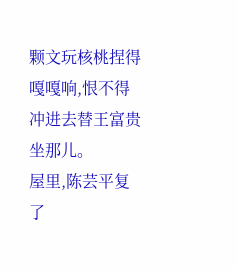颗文玩核桃捏得嘎嘎响,恨不得冲进去替王富贵坐那儿。
屋里,陈芸平复了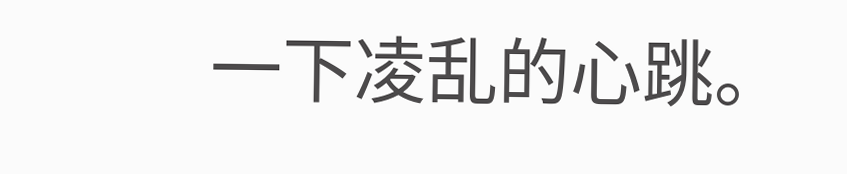一下凌乱的心跳。